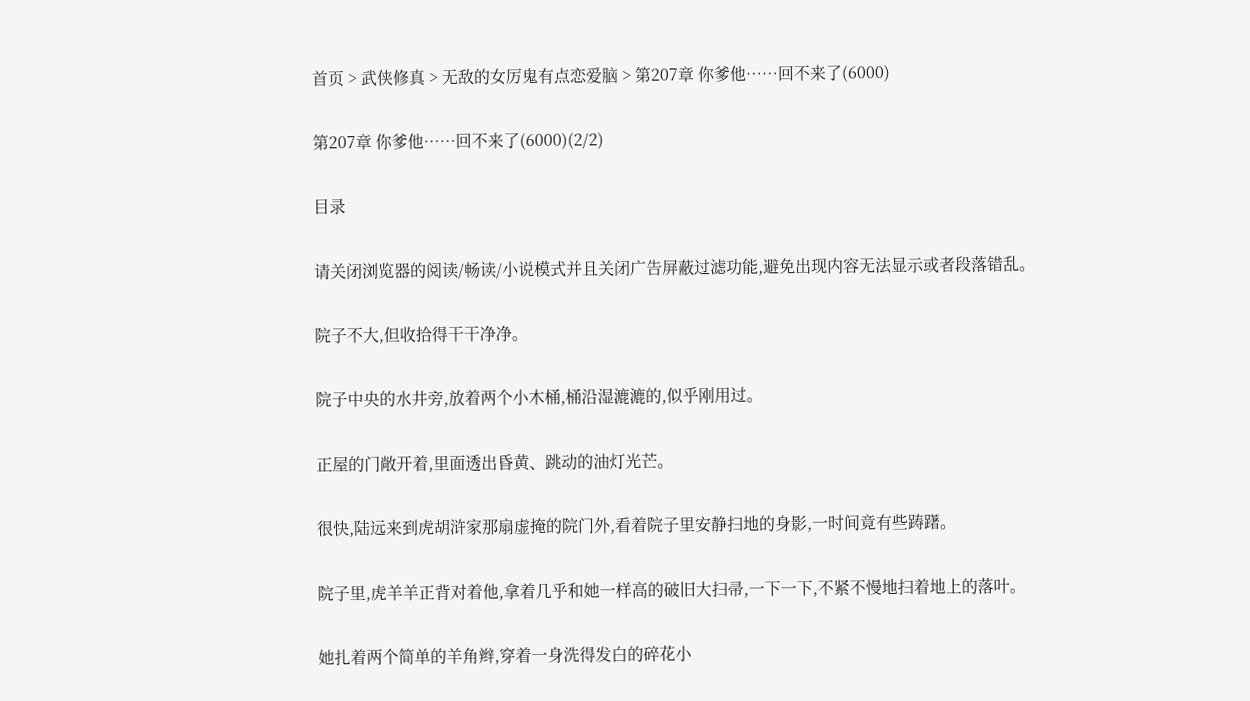首页 > 武侠修真 > 无敌的女厉鬼有点恋爱脑 > 第207章 你爹他……回不来了(6000)

第207章 你爹他……回不来了(6000)(2/2)

目录

请关闭浏览器的阅读/畅读/小说模式并且关闭广告屏蔽过滤功能,避免出现内容无法显示或者段落错乱。

院子不大,但收拾得干干净净。

院子中央的水井旁,放着两个小木桶,桶沿湿漉漉的,似乎刚用过。

正屋的门敞开着,里面透出昏黄、跳动的油灯光芒。

很快,陆远来到虎胡浒家那扇虚掩的院门外,看着院子里安静扫地的身影,一时间竟有些踌躇。

院子里,虎羊羊正背对着他,拿着几乎和她一样高的破旧大扫帚,一下一下,不紧不慢地扫着地上的落叶。

她扎着两个简单的羊角辫,穿着一身洗得发白的碎花小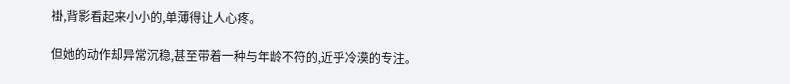褂,背影看起来小小的,单薄得让人心疼。

但她的动作却异常沉稳,甚至带着一种与年龄不符的,近乎冷漠的专注。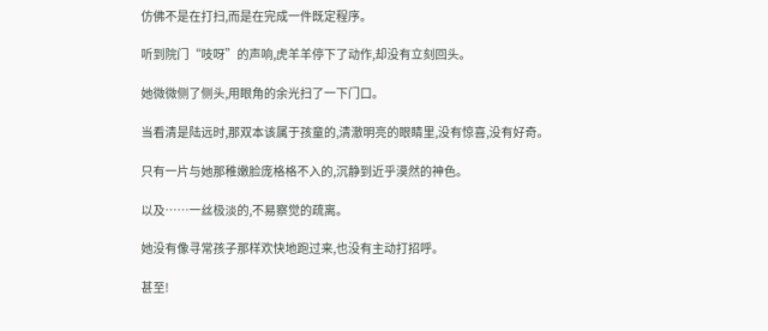仿佛不是在打扫,而是在完成一件既定程序。

听到院门“吱呀”的声响,虎羊羊停下了动作,却没有立刻回头。

她微微侧了侧头,用眼角的余光扫了一下门口。

当看清是陆远时,那双本该属于孩童的,清澈明亮的眼睛里,没有惊喜,没有好奇。

只有一片与她那稚嫩脸庞格格不入的,沉静到近乎漠然的神色。

以及……一丝极淡的,不易察觉的疏离。

她没有像寻常孩子那样欢快地跑过来,也没有主动打招呼。

甚至!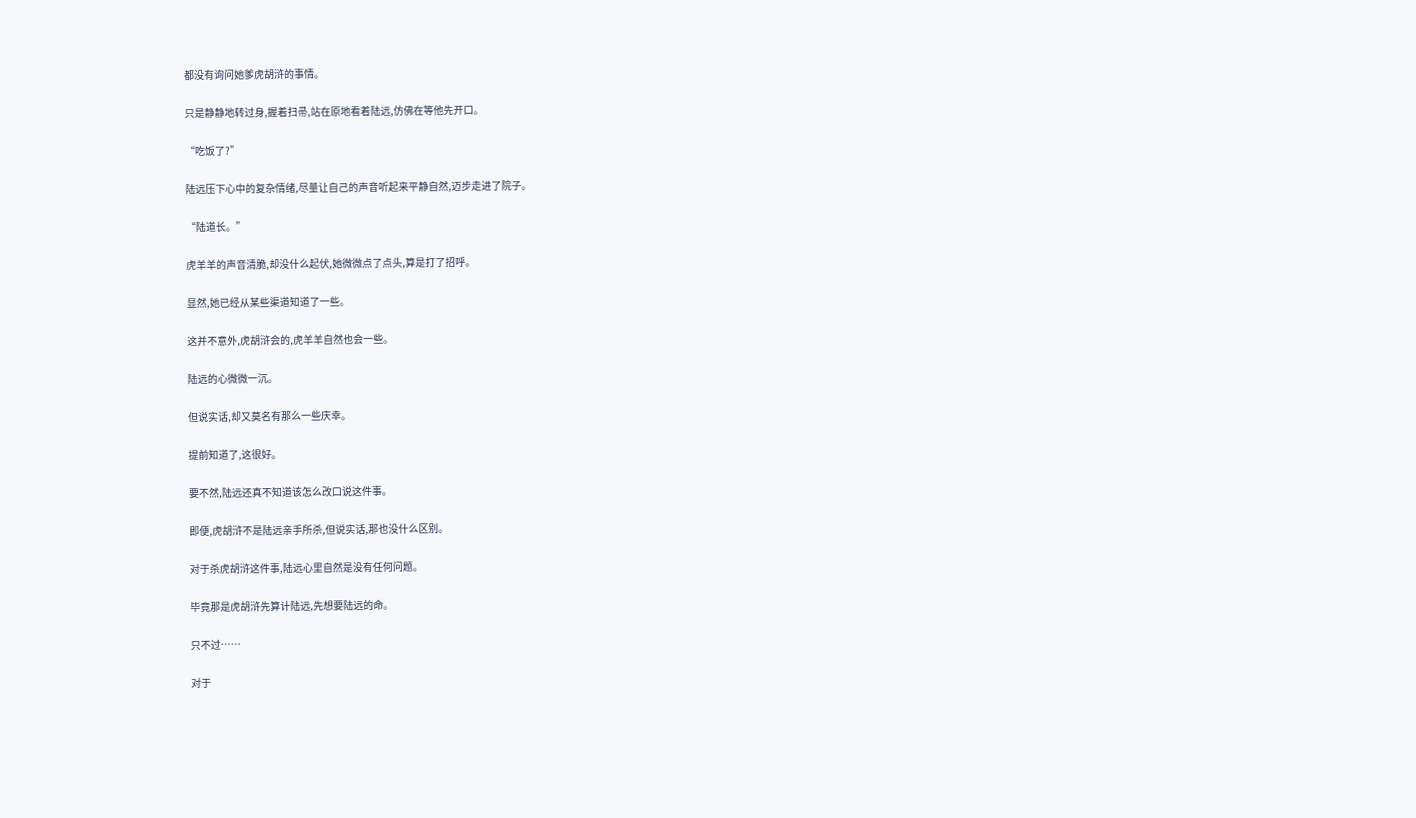都没有询问她爹虎胡浒的事情。

只是静静地转过身,握着扫帚,站在原地看着陆远,仿佛在等他先开口。

“吃饭了?”

陆远压下心中的复杂情绪,尽量让自己的声音听起来平静自然,迈步走进了院子。

“陆道长。”

虎羊羊的声音清脆,却没什么起伏,她微微点了点头,算是打了招呼。

显然,她已经从某些渠道知道了一些。

这并不意外,虎胡浒会的,虎羊羊自然也会一些。

陆远的心微微一沉。

但说实话,却又莫名有那么一些庆幸。

提前知道了,这很好。

要不然,陆远还真不知道该怎么改口说这件事。

即便,虎胡浒不是陆远亲手所杀,但说实话,那也没什么区别。

对于杀虎胡浒这件事,陆远心里自然是没有任何问题。

毕竟那是虎胡浒先算计陆远,先想要陆远的命。

只不过……

对于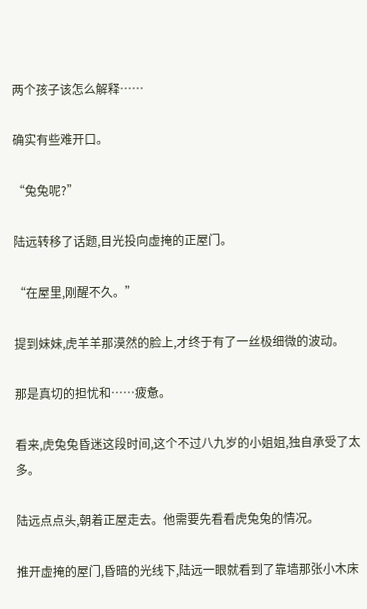两个孩子该怎么解释……

确实有些难开口。

“兔兔呢?”

陆远转移了话题,目光投向虚掩的正屋门。

“在屋里,刚醒不久。”

提到妹妹,虎羊羊那漠然的脸上,才终于有了一丝极细微的波动。

那是真切的担忧和……疲惫。

看来,虎兔兔昏迷这段时间,这个不过八九岁的小姐姐,独自承受了太多。

陆远点点头,朝着正屋走去。他需要先看看虎兔兔的情况。

推开虚掩的屋门,昏暗的光线下,陆远一眼就看到了靠墙那张小木床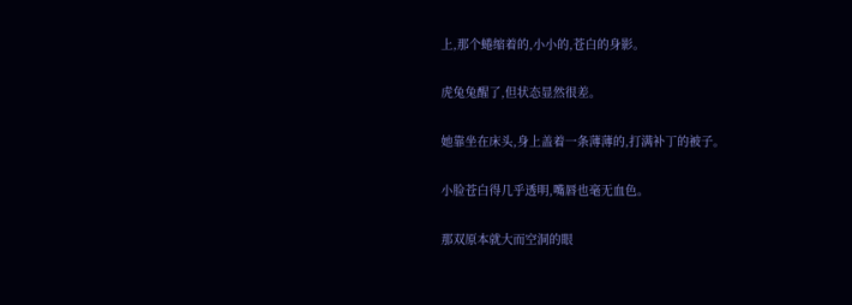上,那个蜷缩着的,小小的,苍白的身影。

虎兔兔醒了,但状态显然很差。

她靠坐在床头,身上盖着一条薄薄的,打满补丁的被子。

小脸苍白得几乎透明,嘴唇也毫无血色。

那双原本就大而空洞的眼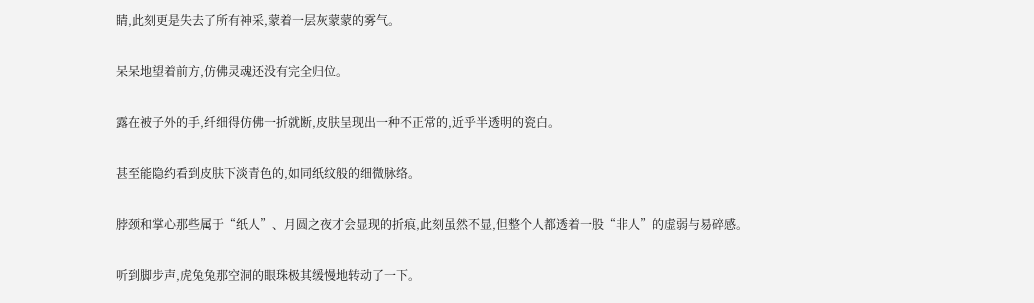睛,此刻更是失去了所有神采,蒙着一层灰蒙蒙的雾气。

呆呆地望着前方,仿佛灵魂还没有完全归位。

露在被子外的手,纤细得仿佛一折就断,皮肤呈现出一种不正常的,近乎半透明的瓷白。

甚至能隐约看到皮肤下淡青色的,如同纸纹般的细微脉络。

脖颈和掌心那些属于“纸人”、月圆之夜才会显现的折痕,此刻虽然不显,但整个人都透着一股“非人”的虚弱与易碎感。

听到脚步声,虎兔兔那空洞的眼珠极其缓慢地转动了一下。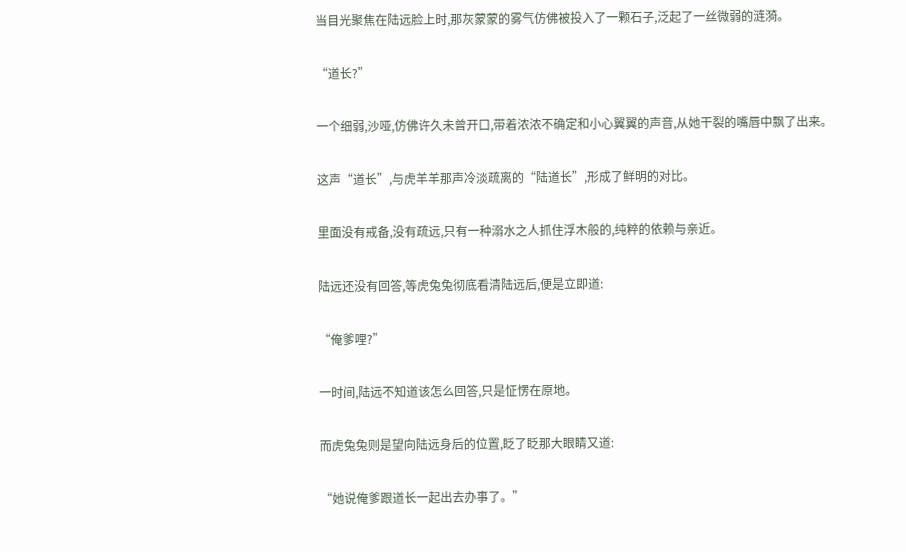当目光聚焦在陆远脸上时,那灰蒙蒙的雾气仿佛被投入了一颗石子,泛起了一丝微弱的涟漪。

“道长?”

一个细弱,沙哑,仿佛许久未曾开口,带着浓浓不确定和小心翼翼的声音,从她干裂的嘴唇中飘了出来。

这声“道长”,与虎羊羊那声冷淡疏离的“陆道长”,形成了鲜明的对比。

里面没有戒备,没有疏远,只有一种溺水之人抓住浮木般的,纯粹的依赖与亲近。

陆远还没有回答,等虎兔兔彻底看清陆远后,便是立即道:

“俺爹哩?”

一时间,陆远不知道该怎么回答,只是怔愣在原地。

而虎兔兔则是望向陆远身后的位置,眨了眨那大眼睛又道:

“她说俺爹跟道长一起出去办事了。”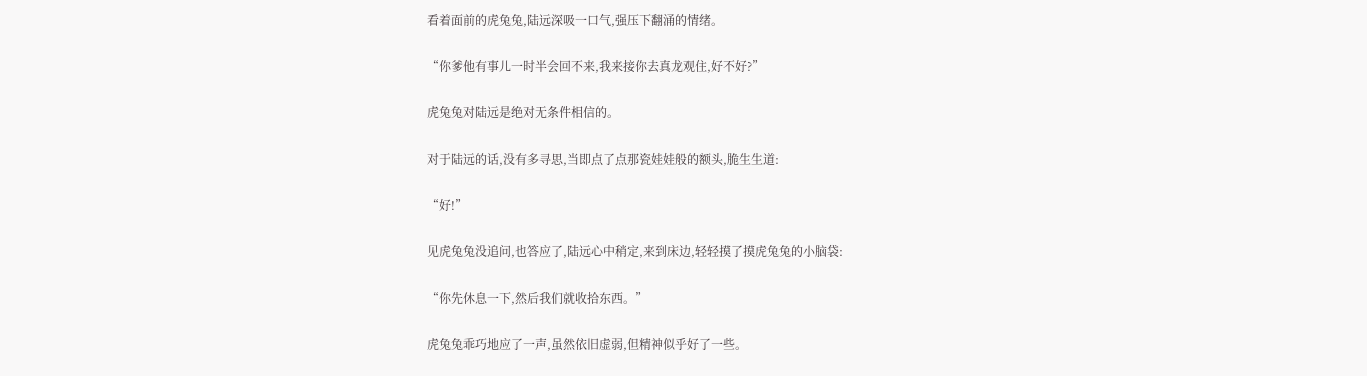看着面前的虎兔兔,陆远深吸一口气,强压下翻涌的情绪。

“你爹他有事儿一时半会回不来,我来接你去真龙观住,好不好?”

虎兔兔对陆远是绝对无条件相信的。

对于陆远的话,没有多寻思,当即点了点那瓷娃娃般的额头,脆生生道:

“好!”

见虎兔兔没追问,也答应了,陆远心中稍定,来到床边,轻轻摸了摸虎兔兔的小脑袋:

“你先休息一下,然后我们就收拾东西。”

虎兔兔乖巧地应了一声,虽然依旧虚弱,但精神似乎好了一些。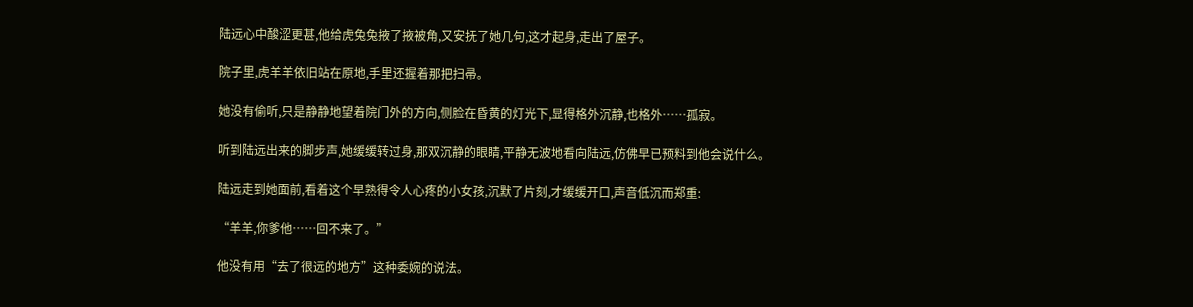陆远心中酸涩更甚,他给虎兔兔掖了掖被角,又安抚了她几句,这才起身,走出了屋子。

院子里,虎羊羊依旧站在原地,手里还握着那把扫帚。

她没有偷听,只是静静地望着院门外的方向,侧脸在昏黄的灯光下,显得格外沉静,也格外……孤寂。

听到陆远出来的脚步声,她缓缓转过身,那双沉静的眼睛,平静无波地看向陆远,仿佛早已预料到他会说什么。

陆远走到她面前,看着这个早熟得令人心疼的小女孩,沉默了片刻,才缓缓开口,声音低沉而郑重:

“羊羊,你爹他……回不来了。”

他没有用“去了很远的地方”这种委婉的说法。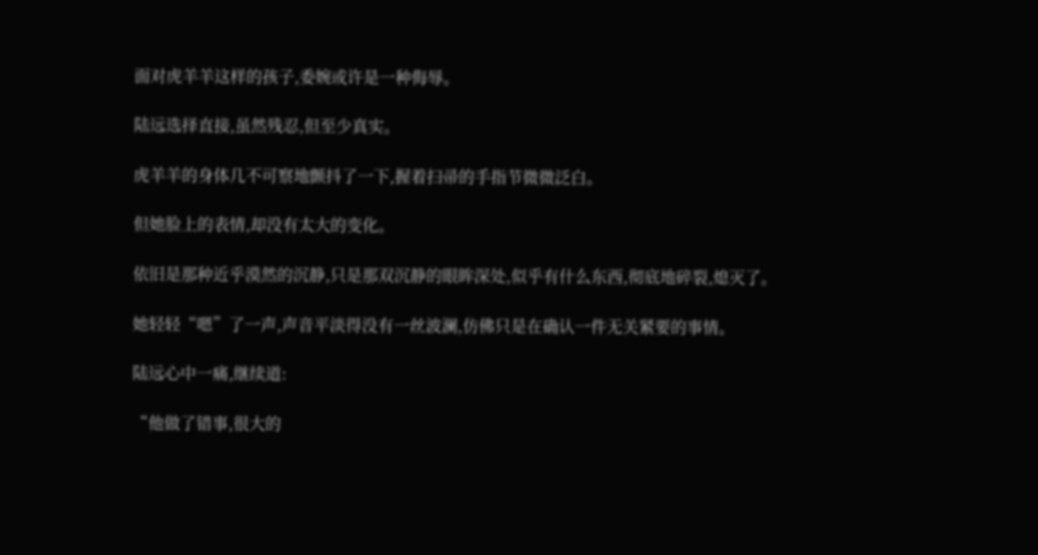面对虎羊羊这样的孩子,委婉或许是一种侮辱。

陆远选择直接,虽然残忍,但至少真实。

虎羊羊的身体几不可察地颤抖了一下,握着扫帚的手指节微微泛白。

但她脸上的表情,却没有太大的变化。

依旧是那种近乎漠然的沉静,只是那双沉静的眼眸深处,似乎有什么东西,彻底地碎裂,熄灭了。

她轻轻“嗯”了一声,声音平淡得没有一丝波澜,仿佛只是在确认一件无关紧要的事情。

陆远心中一痛,继续道:

“他做了错事,很大的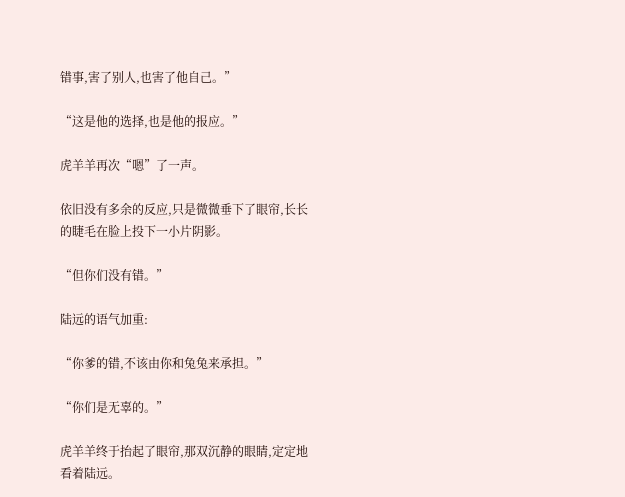错事,害了别人,也害了他自己。”

“这是他的选择,也是他的报应。”

虎羊羊再次“嗯”了一声。

依旧没有多余的反应,只是微微垂下了眼帘,长长的睫毛在脸上投下一小片阴影。

“但你们没有错。”

陆远的语气加重:

“你爹的错,不该由你和兔兔来承担。”

“你们是无辜的。”

虎羊羊终于抬起了眼帘,那双沉静的眼睛,定定地看着陆远。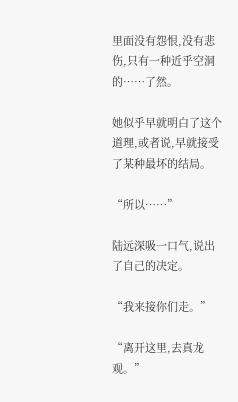里面没有怨恨,没有悲伤,只有一种近乎空洞的……了然。

她似乎早就明白了这个道理,或者说,早就接受了某种最坏的结局。

“所以……”

陆远深吸一口气,说出了自己的决定。

“我来接你们走。”

“离开这里,去真龙观。”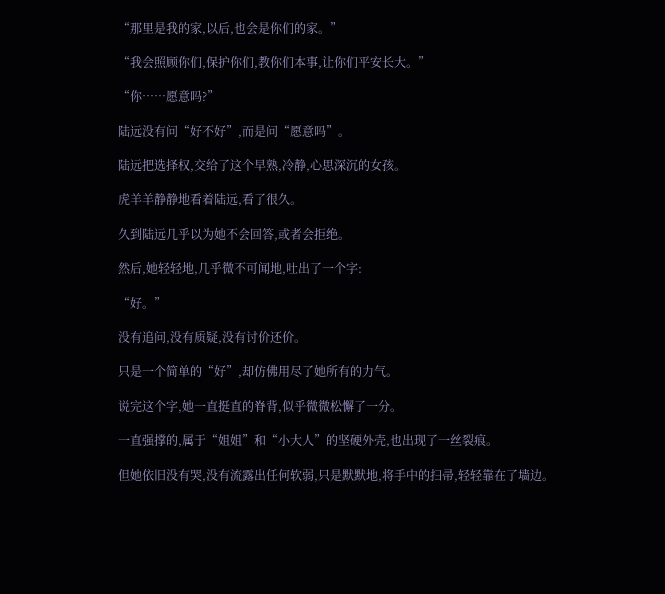“那里是我的家,以后,也会是你们的家。”

“我会照顾你们,保护你们,教你们本事,让你们平安长大。”

“你……愿意吗?”

陆远没有问“好不好”,而是问“愿意吗”。

陆远把选择权,交给了这个早熟,冷静,心思深沉的女孩。

虎羊羊静静地看着陆远,看了很久。

久到陆远几乎以为她不会回答,或者会拒绝。

然后,她轻轻地,几乎微不可闻地,吐出了一个字:

“好。”

没有追问,没有质疑,没有讨价还价。

只是一个简单的“好”,却仿佛用尽了她所有的力气。

说完这个字,她一直挺直的脊背,似乎微微松懈了一分。

一直强撑的,属于“姐姐”和“小大人”的坚硬外壳,也出现了一丝裂痕。

但她依旧没有哭,没有流露出任何软弱,只是默默地,将手中的扫帚,轻轻靠在了墙边。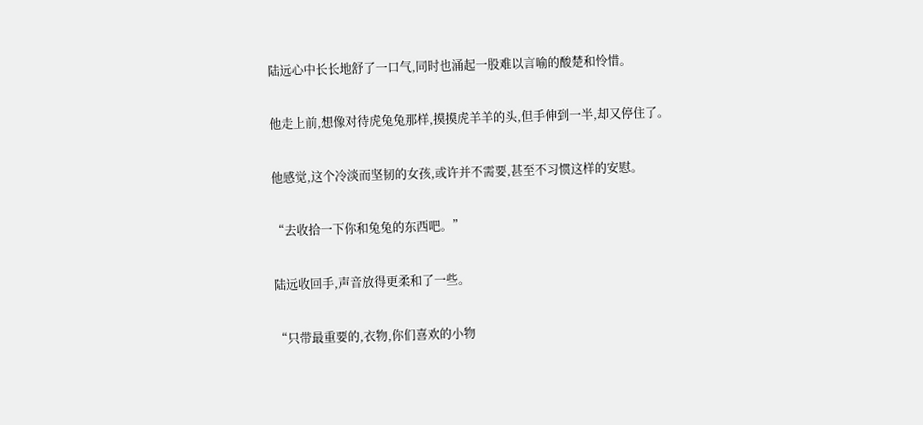陆远心中长长地舒了一口气,同时也涌起一股难以言喻的酸楚和怜惜。

他走上前,想像对待虎兔兔那样,摸摸虎羊羊的头,但手伸到一半,却又停住了。

他感觉,这个冷淡而坚韧的女孩,或许并不需要,甚至不习惯这样的安慰。

“去收拾一下你和兔兔的东西吧。”

陆远收回手,声音放得更柔和了一些。

“只带最重要的,衣物,你们喜欢的小物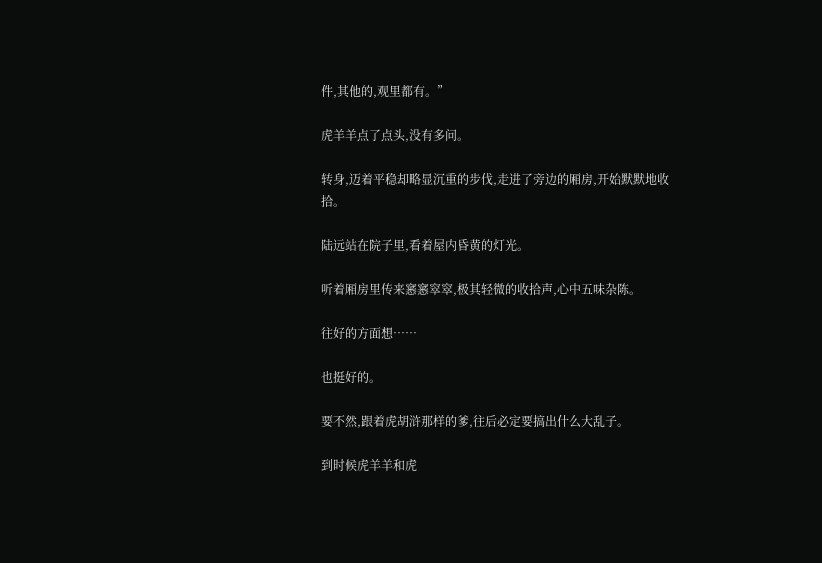件,其他的,观里都有。”

虎羊羊点了点头,没有多问。

转身,迈着平稳却略显沉重的步伐,走进了旁边的厢房,开始默默地收拾。

陆远站在院子里,看着屋内昏黄的灯光。

听着厢房里传来窸窸窣窣,极其轻微的收拾声,心中五味杂陈。

往好的方面想……

也挺好的。

要不然,跟着虎胡浒那样的爹,往后必定要搞出什么大乱子。

到时候虎羊羊和虎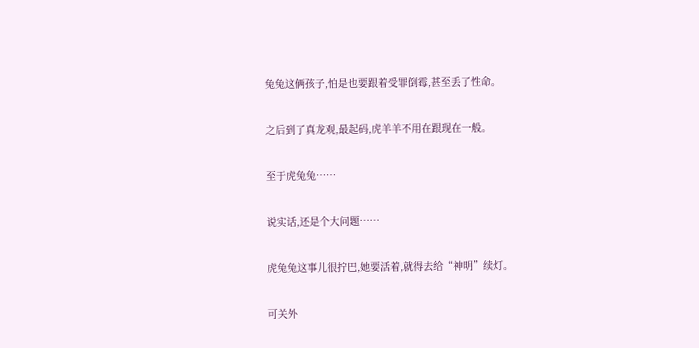兔兔这俩孩子,怕是也要跟着受罪倒霉,甚至丢了性命。

之后到了真龙观,最起码,虎羊羊不用在跟现在一般。

至于虎兔兔……

说实话,还是个大问题……

虎兔兔这事儿很拧巴,她要活着,就得去给“神明”续灯。

可关外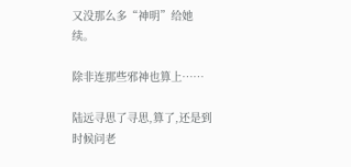又没那么多“神明”给她续。

除非连那些邪神也算上……

陆远寻思了寻思,算了,还是到时候问老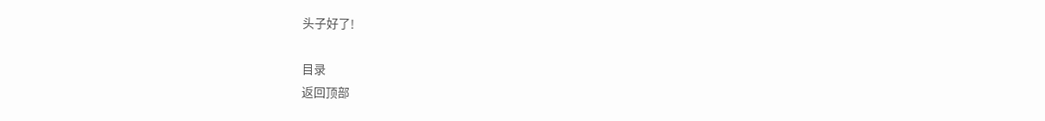头子好了!

目录
返回顶部